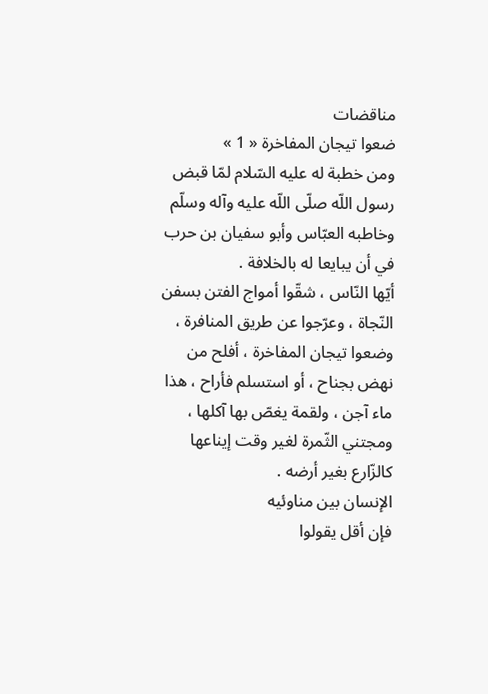مناقضات
ضعوا تيجان المفاخرة « 1 »
ومن خطبة له عليه السّلام لمّا قبض رسول اللّه صلّى اللّه عليه وآله وسلّم وخاطبه العبّاس وأبو سفيان بن حرب في أن يبايعا له بالخلافة .
أيّها النّاس ، شقّوا أمواج الفتن بسفن النّجاة ، وعرّجوا عن طريق المنافرة ، وضعوا تيجان المفاخرة ، أفلح من نهض بجناح ، أو استسلم فأراح ، هذا ماء آجن ، ولقمة يغصّ بها آكلها ، ومجتني الثّمرة لغير وقت إيناعها كالزّارع بغير أرضه .
الإنسان بين مناوئيه
فإن أقل يقولوا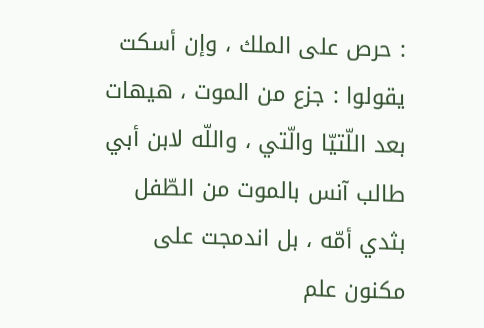: حرص على الملك ، وإن أسكت يقولوا : جزع من الموت ، هيهات بعد اللّتيّا والّتي ، واللّه لابن أبي طالب آنس بالموت من الطّفل بثدي أمّه ، بل اندمجت على مكنون علم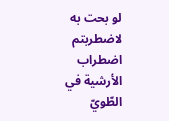لو بحت به لاضطربتم اضطراب الأرشية في الطّويّ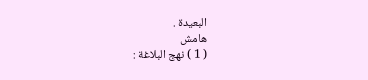البعيدة .
هامش
( 1 ) نهج البلاغة :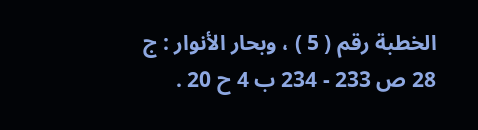الخطبة رقم ( 5 ) ، وبحار الأنوار : ج 28 ص 233 - 234 ب 4 ح 20 .